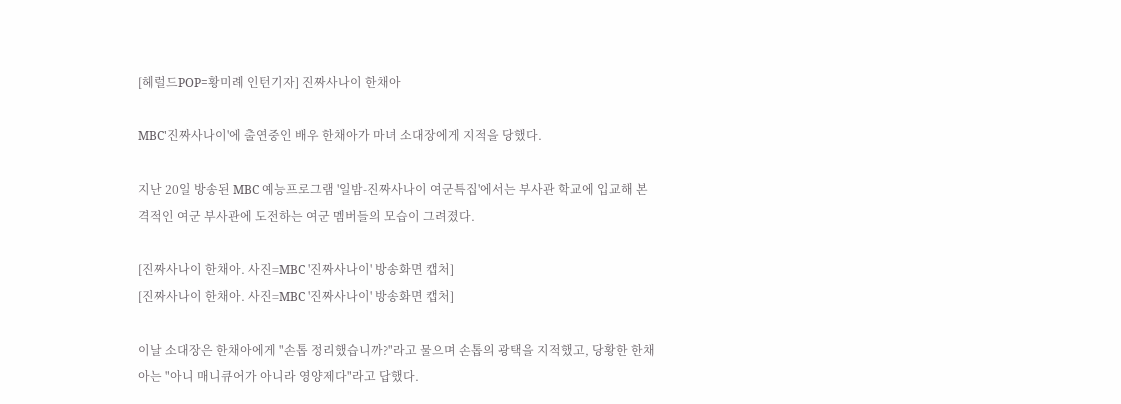[헤럴드POP=황미례 인턴기자] 진짜사나이 한채아

MBC'진짜사나이'에 출연중인 배우 한채아가 마녀 소대장에게 지적을 당했다.

지난 20일 방송된 MBC 예능프로그램 '일밤-진짜사나이 여군특집'에서는 부사관 학교에 입교해 본격적인 여군 부사관에 도전하는 여군 멤버들의 모습이 그려졌다.

[진짜사나이 한채아. 사진=MBC '진짜사나이' 방송화면 캡처]
[진짜사나이 한채아. 사진=MBC '진짜사나이' 방송화면 캡처]

이날 소대장은 한채아에게 "손톱 정리했습니까?"라고 물으며 손톱의 광택을 지적했고, 당황한 한채아는 "아니 매니큐어가 아니라 영양제다"라고 답했다.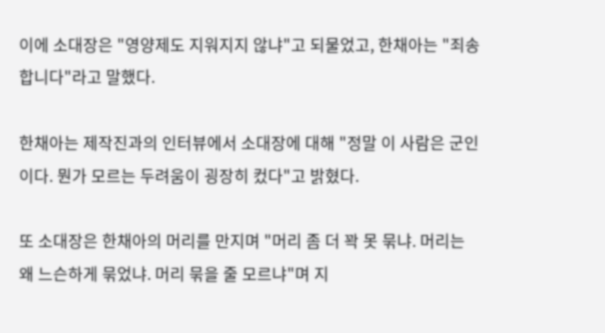이에 소대장은 "영양제도 지워지지 않냐"고 되물었고, 한채아는 "죄송합니다"라고 말했다.

한채아는 제작진과의 인터뷰에서 소대장에 대해 "정말 이 사람은 군인이다. 뭔가 모르는 두려움이 굉장히 컸다"고 밝혔다.

또 소대장은 한채아의 머리를 만지며 "머리 좀 더 꽉 못 묶냐. 머리는 왜 느슨하게 묶었냐. 머리 묶을 줄 모르냐"며 지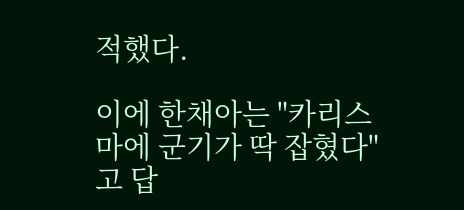적했다.

이에 한채아는 "카리스마에 군기가 딱 잡혔다"고 답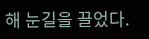해 눈길을 끌었다.